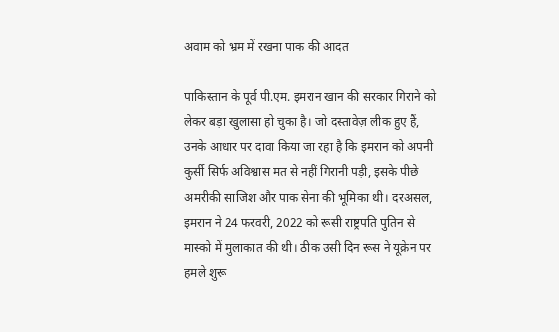अवाम को भ्रम में रखना पाक की आदत

पाकिस्तान के पूर्व पी.एम. इमरान खान की सरकार गिराने को लेकर बड़ा खुलासा हो चुका है। जो दस्तावेज़ लीक हुए हैं, उनके आधार पर दावा किया जा रहा है कि इमरान को अपनी कुर्सी सिर्फ अविश्वास मत से नहीं गिरानी पड़ी, इसके पीछे अमरीकी साजिश और पाक सेना की भूमिका थी। दरअसल, इमरान ने 24 फरवरी, 2022 को रूसी राष्ट्रपति पुतिन से मास्को में मुलाकात की थी। ठीक उसी दिन रूस ने यूक्रेन पर हमले शुरू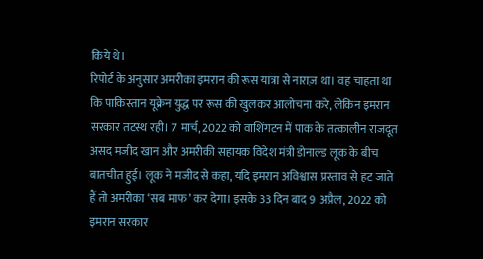किये थे।
रिपोर्ट के अनुसार अमरीका इमरान की रूस यात्रा से नाराज़ था। वह चाहता था कि पाकिस्तान यूक्रेन युद्ध पर रूस की खुलकर आलोचना करे, लेकिन इमरान सरकार तटस्थ रही। 7 मार्च, 2022 को वाशिंगटन में पाक के तत्कालीन राजदूत असद मजीद खान और अमरीकी सहायक विदेश मंत्री डोनाल्ड लूक के बीच बातचीत हुई। लूक ने मजीद से कहा, यदि इमरान अविश्वास प्रस्ताव से हट जाते हैं तो अमरीका ‘सब माफ’ कर देगा। इसके 33 दिन बाद 9 अप्रैल, 2022 को इमरान सरकार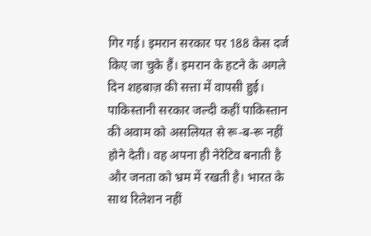गिर गई। इमरान सरकार पर 188 केस दर्ज किए जा चुके हैं। इमरान के हटने के अगले दिन शहबाज़ की सत्ता में वापसी हुई।
पाकिस्तानी सरकार जल्दी कहीं पाकिस्तान की अवाम को असलियत से रू-ब-रू नहीं होने देती। वह अपना ही नेरेटिव बनाती है और जनता को भ्रम में रखती है। भारत के साथ रिलेशन नहीं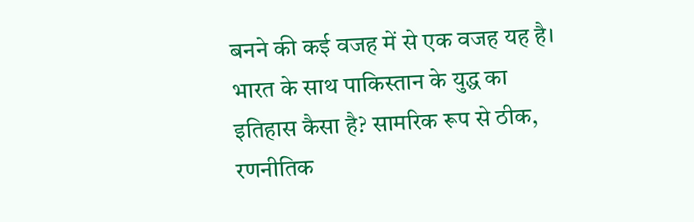बनने की कई वजह में से एक वजह यह है। भारत के साथ पाकिस्तान के युद्ध का इतिहास कैसा है? सामरिक रूप से ठीक, रणनीतिक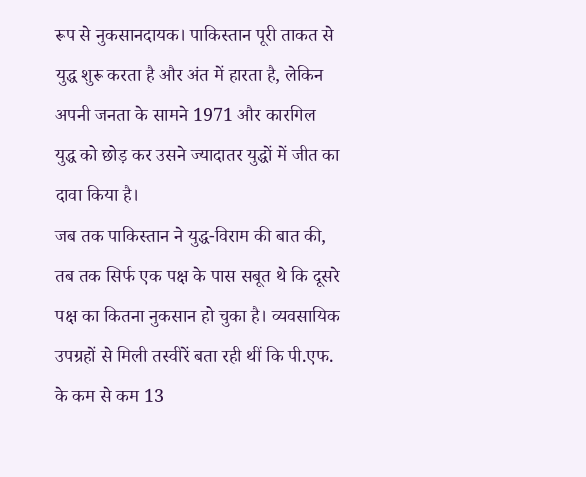रूप से नुकसानदायक। पाकिस्तान पूरी ताकत से युद्ध शुरू करता है और अंत में हारता है, लेकिन अपनी जनता के सामने 1971 और कारगिल युद्ध को छोड़ कर उसने ज्यादातर युद्धों में जीत का दावा किया है।
जब तक पाकिस्तान ने युद्ध-विराम की बात की, तब तक सिर्फ एक पक्ष के पास सबूत थे कि दूसरे पक्ष का कितना नुकसान हो चुका है। व्यवसायिक उपग्रहों से मिली तस्वीरें बता रही थीं कि पी.एफ. के कम से कम 13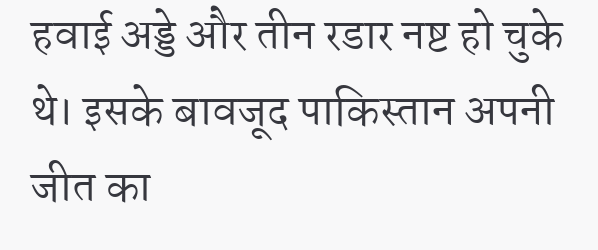हवाई अड्डे और तीन रडार नष्ट हो चुके थे। इसके बावजूद पाकिस्तान अपनी जीत का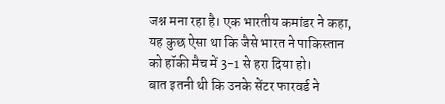जश्न मना रहा है। एक भारतीय कमांडर ने कहा, यह कुछ ऐसा था कि जैसे भारत ने पाकिस्तान को हॉकी मैच में 3-1 से हरा दिया हो।
बात इतनी थी कि उनके सेंटर फारवर्ड ने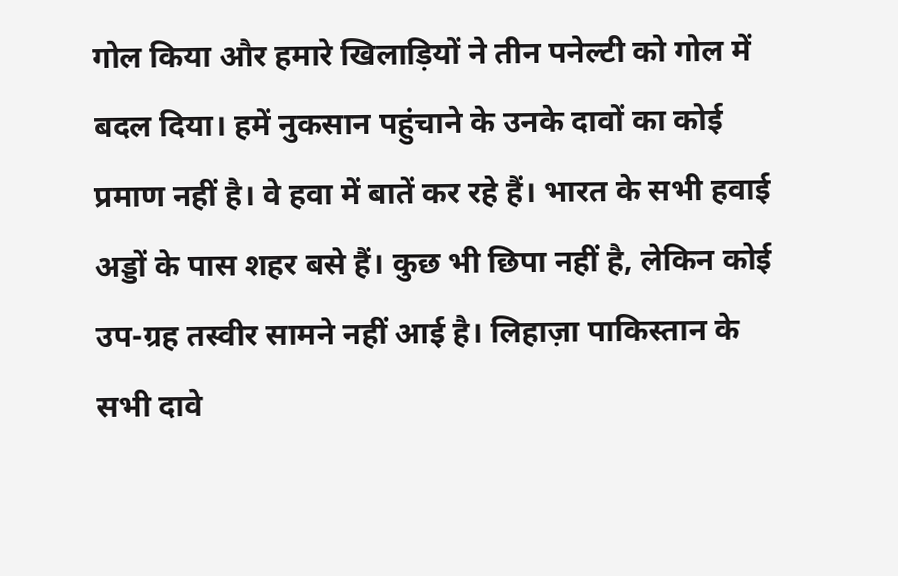गोल किया और हमारे खिलाड़ियों ने तीन पनेल्टी को गोल में बदल दिया। हमें नुकसान पहुंचाने के उनके दावों का कोई प्रमाण नहीं है। वे हवा में बातें कर रहे हैं। भारत के सभी हवाई अड्डों के पास शहर बसे हैं। कुछ भी छिपा नहीं है, लेकिन कोई उप-ग्रह तस्वीर सामने नहीं आई है। लिहाज़ा पाकिस्तान के सभी दावे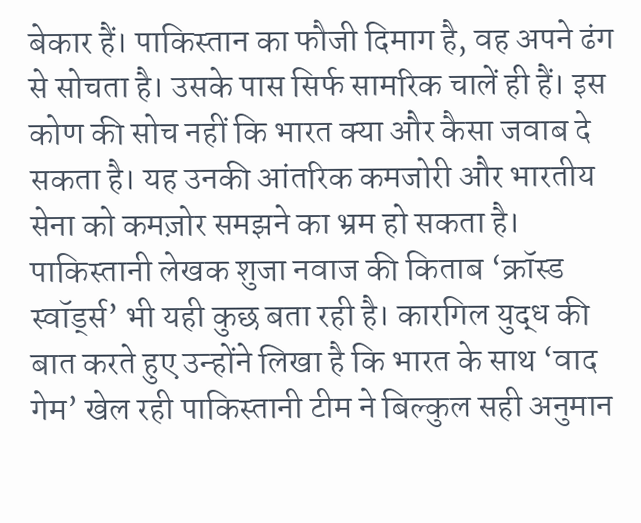बेकार हैं। पाकिस्तान का फौजी दिमाग है, वह अपने ढंग से सोचता है। उसके पास सिर्फ सामरिक चालें ही हैं। इस कोण की सोच नहीं कि भारत क्या और कैसा जवाब दे सकता है। यह उनकी आंतरिक कमजोरी और भारतीय सेना को कमज़ोर समझने का भ्रम हो सकता है। पाकिस्तानी लेखक शुजा नवाज की किताब ‘क्रॉस्ड स्वॉर्ड्स’ भी यही कुछ बता रही है। कारगिल युद्ध की बात करते हुए उन्होंने लिखा है कि भारत के साथ ‘वाद गेम’ खेल रही पाकिस्तानी टीम ने बिल्कुल सही अनुमान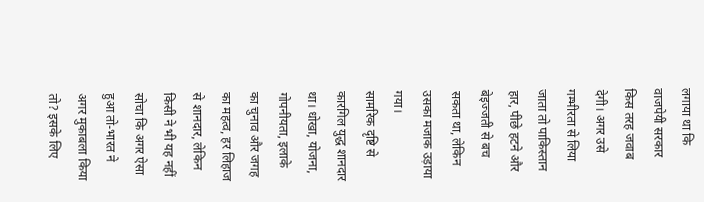लगाया था कि वाजपेयी सरकार किस तरह जवाब देगी। अगर उसे गम्भीरता से लिया जाता तो पाकिस्तान हार, पीछे हटने और बेइज्जती से बच सकता था, लेकिन उसका मजाक उड़ाया गया।
सामरिक दृष्टि से कारगिल युद्ध शानदार था। धोखा, योजना, गोपनीयता, इलाके का चुनाव और जगह का महत्व, हर लिहाज से शानदार, लेकिन किसी ने भी यह नहीं सोचा कि अगर ऐसा हुआ तो-भारत ने अगर मुकाबला किया तो? इसके लिए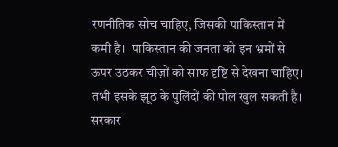रणनीतिक सोच चाहिए, जिसकी पाकिस्तान में कमी है।  पाकिस्तान की जनता को इन भ्रमों से ऊपर उठकर चीज़ों को साफ दृष्टि से देखना चाहिए। तभी इसके झूठ के पुलिंदों की पोल खुल सकती है। सरकार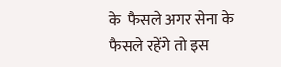के  फैसले अगर सेना के फैसले रहेंगे तो इस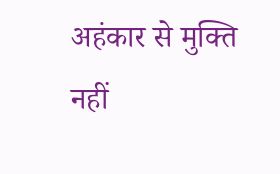अहंकार से मुक्ति नहीं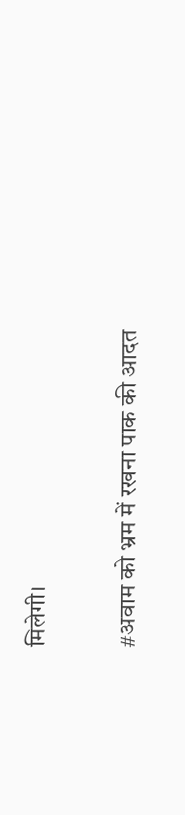मिलेगी।

#अवाम को भ्रम में रखना पाक की आदत